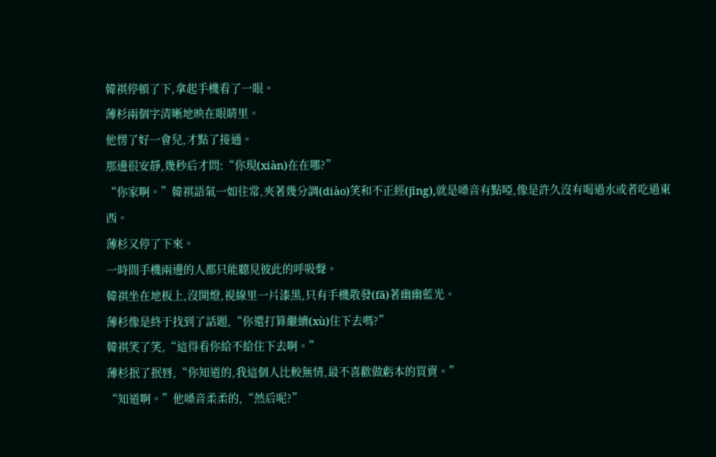韓祺停頓了下,拿起手機看了一眼。
薄杉兩個字清晰地映在眼睛里。
他愣了好一會兒,才點了接通。
那邊很安靜,幾秒后才問:“你現(xiàn)在在哪?”
“你家啊。”韓祺語氣一如往常,夾著幾分調(diào)笑和不正經(jīng),就是嗓音有點啞,像是許久沒有喝過水或者吃過東西。
薄杉又停了下來。
一時間手機兩邊的人都只能聽見彼此的呼吸聲。
韓祺坐在地板上,沒開燈,視線里一片漆黑,只有手機散發(fā)著幽幽藍光。
薄杉像是終于找到了話題,“你還打算繼續(xù)住下去嗎?”
韓祺笑了笑,“這得看你給不給住下去啊。”
薄杉抿了抿唇,“你知道的,我這個人比較無情,最不喜歡做虧本的買賣。”
“知道啊。”他嗓音柔柔的,“然后呢?”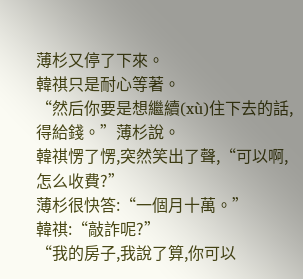薄杉又停了下來。
韓祺只是耐心等著。
“然后你要是想繼續(xù)住下去的話,得給錢。”薄杉說。
韓祺愣了愣,突然笑出了聲,“可以啊,怎么收費?”
薄杉很快答:“一個月十萬。”
韓祺:“敲詐呢?”
“我的房子,我說了算,你可以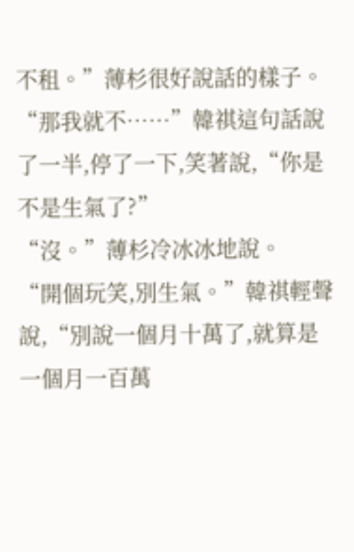不租。”薄杉很好說話的樣子。
“那我就不……”韓祺這句話說了一半,停了一下,笑著說,“你是不是生氣了?”
“沒。”薄杉冷冰冰地說。
“開個玩笑,別生氣。”韓祺輕聲說,“別說一個月十萬了,就算是一個月一百萬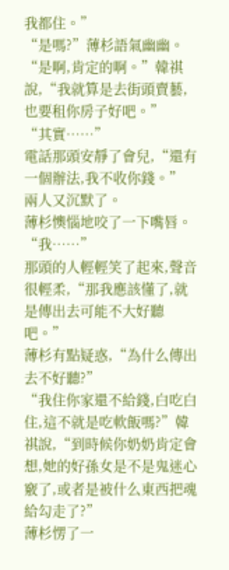我都住。”
“是嗎?”薄杉語氣幽幽。
“是啊,肯定的啊。”韓祺說,“我就算是去街頭賣藝,也要租你房子好吧。”
“其實……”
電話那頭安靜了會兒,“還有一個辦法,我不收你錢。”
兩人又沉默了。
薄杉懊惱地咬了一下嘴唇。
“我……”
那頭的人輕輕笑了起來,聲音很輕柔,“那我應該懂了,就是傳出去可能不大好聽吧。”
薄杉有點疑惑,“為什么傳出去不好聽?”
“我住你家還不給錢,白吃白住,這不就是吃軟飯嗎?”韓祺說,“到時候你奶奶肯定會想,她的好孫女是不是鬼迷心竅了,或者是被什么東西把魂給勾走了?”
薄杉愣了一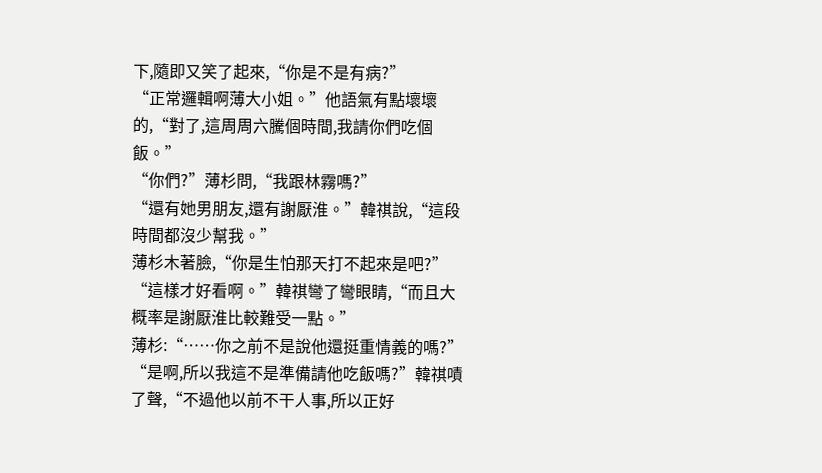下,隨即又笑了起來,“你是不是有病?”
“正常邏輯啊薄大小姐。”他語氣有點壞壞的,“對了,這周周六騰個時間,我請你們吃個飯。”
“你們?”薄杉問,“我跟林霧嗎?”
“還有她男朋友,還有謝厭淮。”韓祺說,“這段時間都沒少幫我。”
薄杉木著臉,“你是生怕那天打不起來是吧?”
“這樣才好看啊。”韓祺彎了彎眼睛,“而且大概率是謝厭淮比較難受一點。”
薄杉:“……你之前不是說他還挺重情義的嗎?”
“是啊,所以我這不是準備請他吃飯嗎?”韓祺嘖了聲,“不過他以前不干人事,所以正好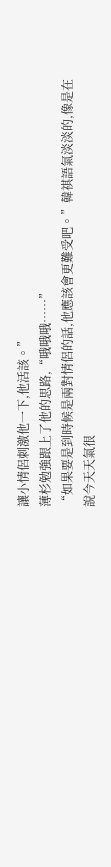讓小情侶刺激他一下,他活該。”
薄杉勉強跟上了他的思路,“哦哦哦……”
“如果要是到時候是兩對情侶的話,他應該會更難受吧。”韓祺語氣淡淡的,像是在說今天天氣很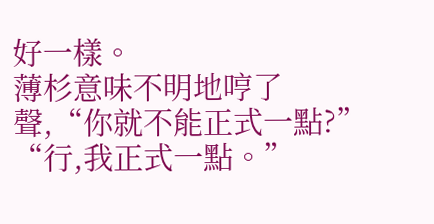好一樣。
薄杉意味不明地哼了聲,“你就不能正式一點?”
“行,我正式一點。”